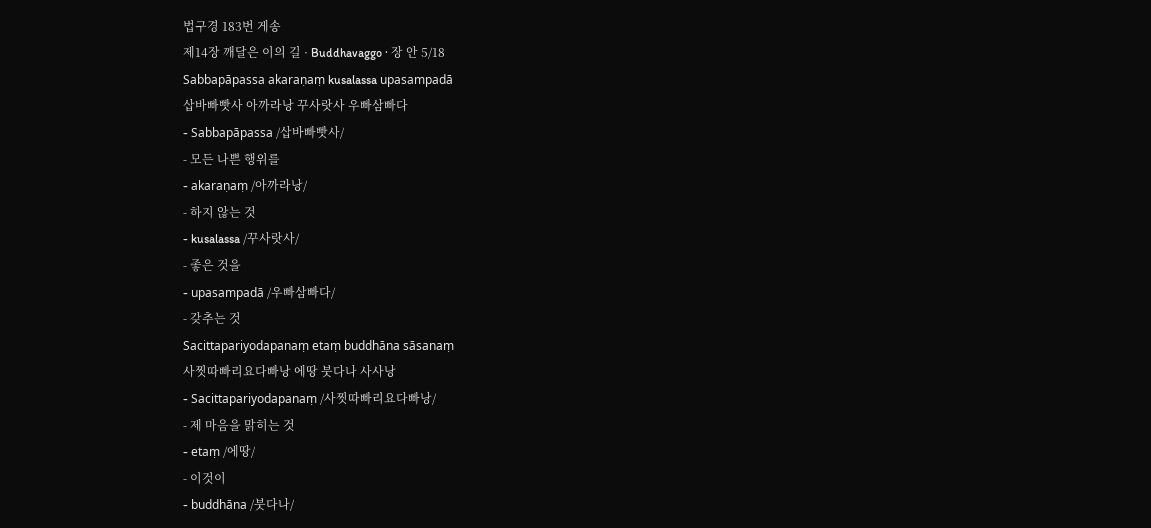법구경 183번 게송
제14장 깨달은 이의 길 · Buddhavaggo · 장 안 5/18
Sabbapāpassa akaraṇaṃ kusalassa upasampadā
삽바빠빳사 아까라낭 꾸사랏사 우빠삼빠다
- Sabbapāpassa /삽바빠빳사/
- 모든 나쁜 행위를
- akaraṇaṃ /아까라낭/
- 하지 않는 것
- kusalassa /꾸사랏사/
- 좋은 것을
- upasampadā /우빠삼빠다/
- 갖추는 것
Sacittapariyodapanaṃ etaṃ buddhāna sāsanaṃ
사찟따빠리요다빠낭 에땅 붓다나 사사낭
- Sacittapariyodapanaṃ /사찟따빠리요다빠낭/
- 제 마음을 맑히는 것
- etaṃ /에땅/
- 이것이
- buddhāna /붓다나/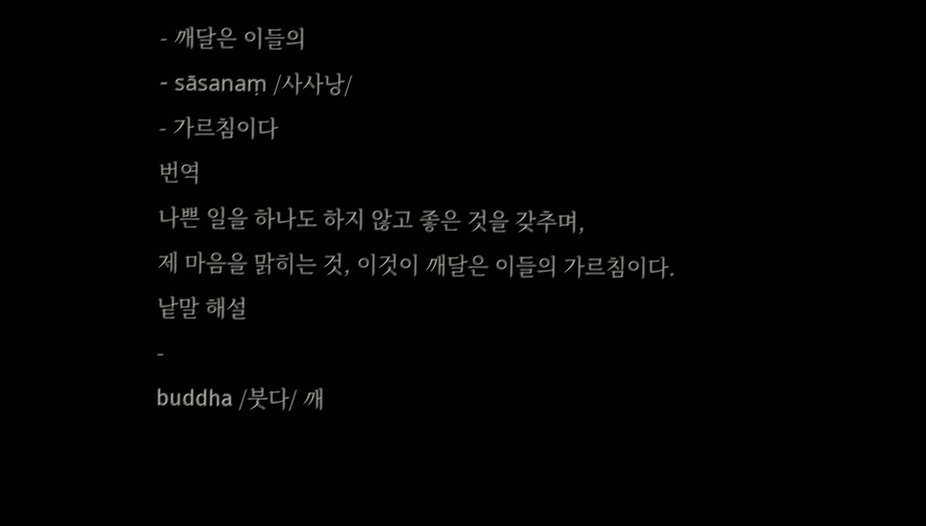- 깨달은 이들의
- sāsanaṃ /사사낭/
- 가르침이다
번역
나쁜 일을 하나도 하지 않고 좋은 것을 갖추며,
제 마음을 맑히는 것, 이것이 깨달은 이들의 가르침이다.
낱말 해설
-
buddha /붓다/ 깨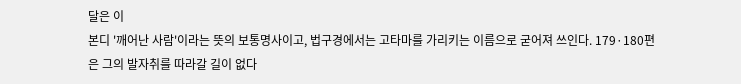달은 이
본디 '깨어난 사람'이라는 뜻의 보통명사이고, 법구경에서는 고타마를 가리키는 이름으로 굳어져 쓰인다. 179·180편은 그의 발자취를 따라갈 길이 없다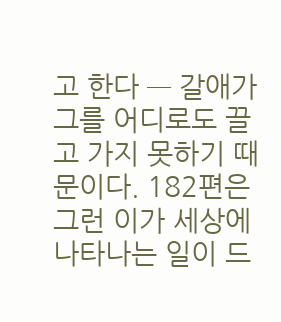고 한다 — 갈애가 그를 어디로도 끌고 가지 못하기 때문이다. 182편은 그런 이가 세상에 나타나는 일이 드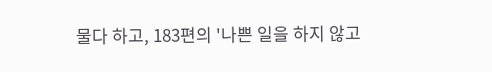물다 하고, 183편의 '나쁜 일을 하지 않고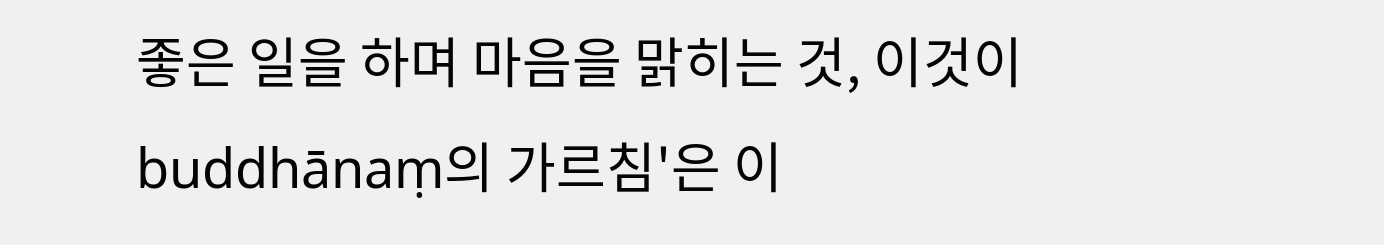좋은 일을 하며 마음을 맑히는 것, 이것이 buddhānaṃ의 가르침'은 이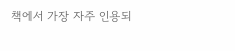책에서 가장 자주 인용되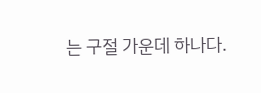는 구절 가운데 하나다.